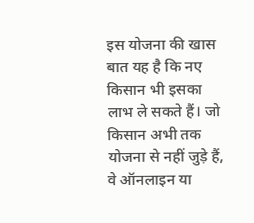इस योजना की खास बात यह है कि नए किसान भी इसका लाभ ले सकते हैं। जो किसान अभी तक योजना से नहीं जुड़े हैं, वे ऑनलाइन या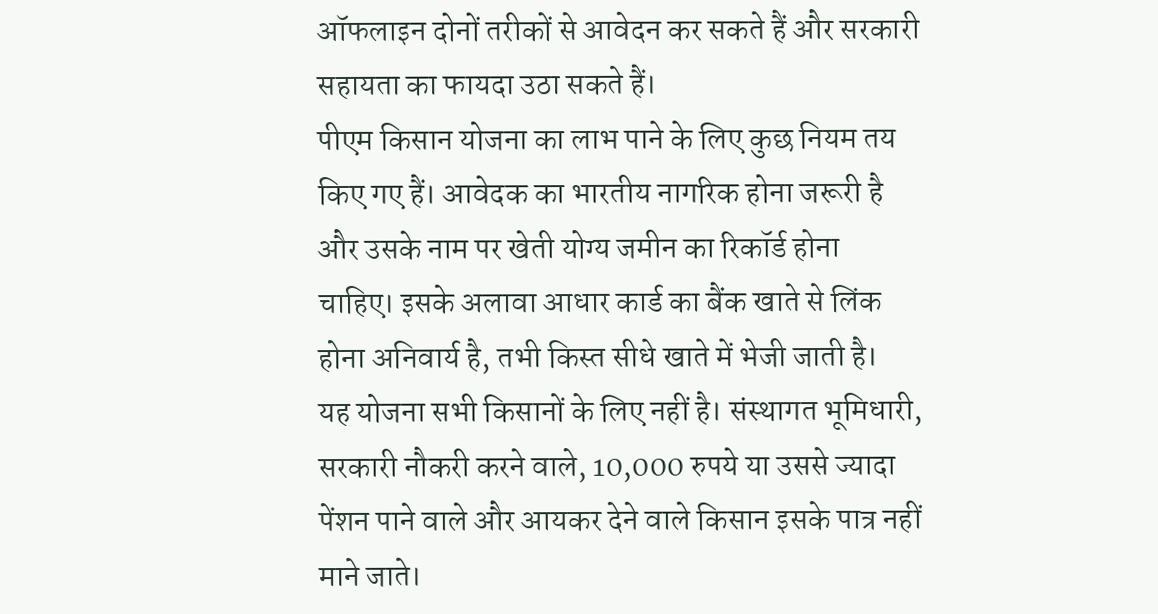ऑफलाइन दोनों तरीकों से आवेदन कर सकते हैं और सरकारी सहायता का फायदा उठा सकते हैं।
पीएम किसान योजना का लाभ पाने के लिए कुछ नियम तय किए गए हैं। आवेदक का भारतीय नागरिक होना जरूरी है और उसके नाम पर खेती योग्य जमीन का रिकॉर्ड होना चाहिए। इसके अलावा आधार कार्ड का बैंक खाते से लिंक होना अनिवार्य है, तभी किस्त सीधे खाते में भेजी जाती है।
यह योजना सभी किसानों के लिए नहीं है। संस्थागत भूमिधारी, सरकारी नौकरी करने वाले, 10,000 रुपये या उससे ज्यादा पेंशन पाने वाले और आयकर देने वाले किसान इसके पात्र नहीं माने जाते।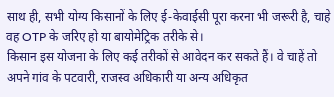साथ ही, सभी योग्य किसानों के लिए ई-केवाईसी पूरा करना भी जरूरी है, चाहे वह OTP के जरिए हो या बायोमेट्रिक तरीके से।
किसान इस योजना के लिए कई तरीकों से आवेदन कर सकते हैं। वे चाहें तो अपने गांव के पटवारी, राजस्व अधिकारी या अन्य अधिकृत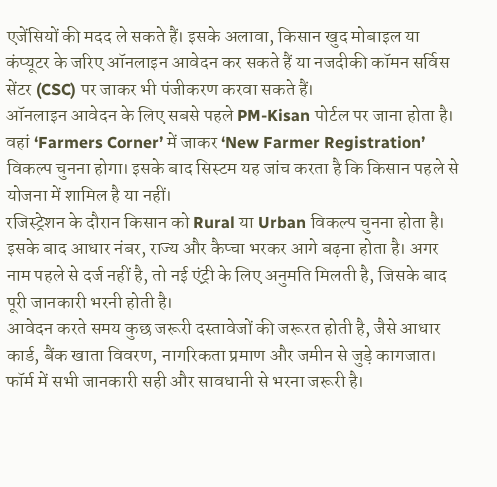एजेंसियों की मदद ले सकते हैं। इसके अलावा, किसान खुद मोबाइल या कंप्यूटर के जरिए ऑनलाइन आवेदन कर सकते हैं या नजदीकी कॉमन सर्विस सेंटर (CSC) पर जाकर भी पंजीकरण करवा सकते हैं।
ऑनलाइन आवेदन के लिए सबसे पहले PM-Kisan पोर्टल पर जाना होता है। वहां ‘Farmers Corner’ में जाकर ‘New Farmer Registration’ विकल्प चुनना होगा। इसके बाद सिस्टम यह जांच करता है कि किसान पहले से योजना में शामिल है या नहीं।
रजिस्ट्रेशन के दौरान किसान को Rural या Urban विकल्प चुनना होता है। इसके बाद आधार नंबर, राज्य और कैप्चा भरकर आगे बढ़ना होता है। अगर नाम पहले से दर्ज नहीं है, तो नई एंट्री के लिए अनुमति मिलती है, जिसके बाद पूरी जानकारी भरनी होती है।
आवेदन करते समय कुछ जरूरी दस्तावेजों की जरूरत होती है, जैसे आधार कार्ड, बैंक खाता विवरण, नागरिकता प्रमाण और जमीन से जुड़े कागजात। फॉर्म में सभी जानकारी सही और सावधानी से भरना जरूरी है।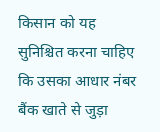किसान को यह सुनिश्चित करना चाहिए कि उसका आधार नंबर बैंक खाते से जुड़ा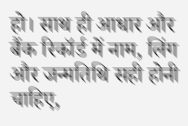हो। साथ ही आधार और बैंक रिकॉर्ड में नाम, लिंग और जन्मतिथि सही होनी चाहिए,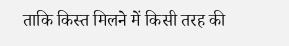ताकि किस्त मिलने में किसी तरह की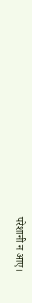परेशानी न आए।